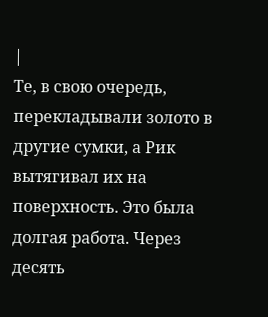|
Те, в свою очередь, перекладывали золото в другие сумки, а Рик вытягивал их на поверхность. Это была долгая работа. Через десять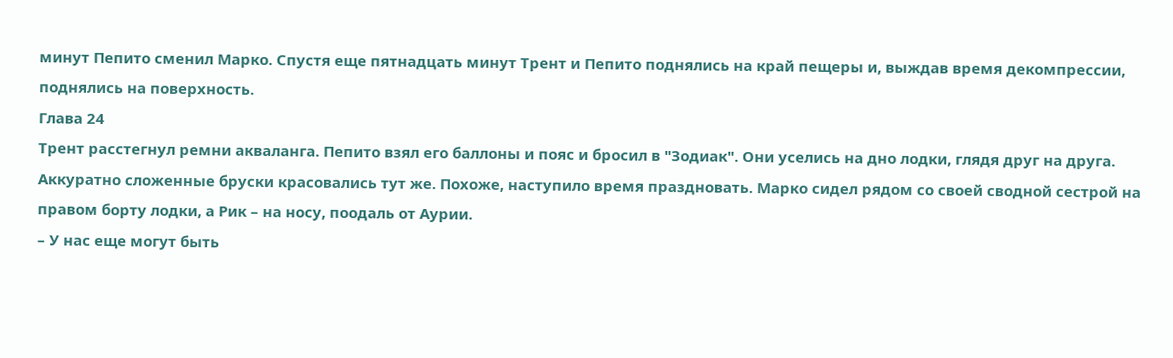минут Пепито сменил Марко. Спустя еще пятнадцать минут Трент и Пепито поднялись на край пещеры и, выждав время декомпрессии, поднялись на поверхность.
Глава 24
Трент расстегнул ремни акваланга. Пепито взял его баллоны и пояс и бросил в "Зодиак". Они уселись на дно лодки, глядя друг на друга. Аккуратно сложенные бруски красовались тут же. Похоже, наступило время праздновать. Марко сидел рядом со своей сводной сестрой на правом борту лодки, а Рик – на носу, поодаль от Аурии.
– У нас еще могут быть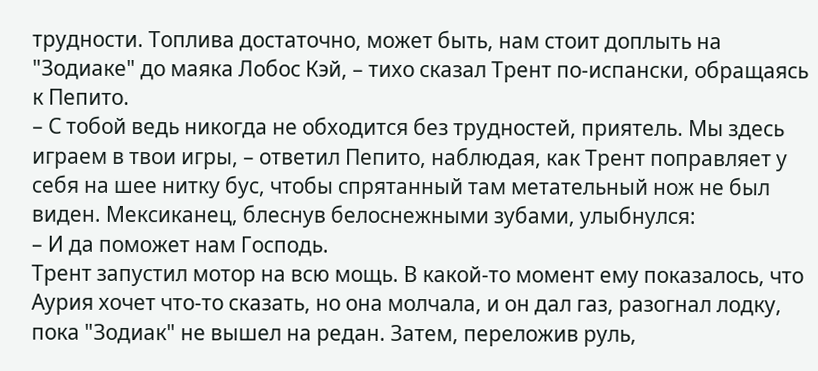трудности. Топлива достаточно, может быть, нам стоит доплыть на "Зодиаке" до маяка Лобос Кэй, – тихо сказал Трент по-испански, обращаясь к Пепито.
– С тобой ведь никогда не обходится без трудностей, приятель. Мы здесь играем в твои игры, – ответил Пепито, наблюдая, как Трент поправляет у себя на шее нитку бус, чтобы спрятанный там метательный нож не был виден. Мексиканец, блеснув белоснежными зубами, улыбнулся:
– И да поможет нам Господь.
Трент запустил мотор на всю мощь. В какой-то момент ему показалось, что Аурия хочет что-то сказать, но она молчала, и он дал газ, разогнал лодку, пока "Зодиак" не вышел на редан. Затем, переложив руль,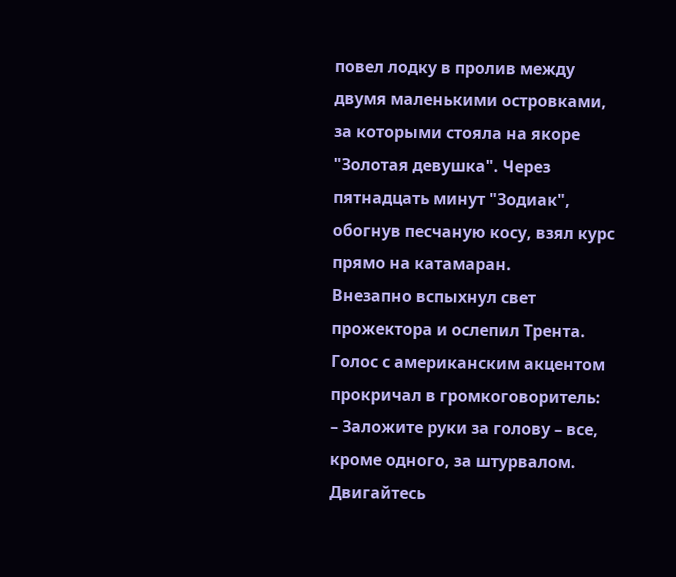повел лодку в пролив между двумя маленькими островками, за которыми стояла на якоре "Золотая девушка". Через пятнадцать минут "Зодиак", обогнув песчаную косу, взял курс прямо на катамаран.
Внезапно вспыхнул свет прожектора и ослепил Трента. Голос с американским акцентом прокричал в громкоговоритель:
– Заложите руки за голову – все, кроме одного, за штурвалом. Двигайтесь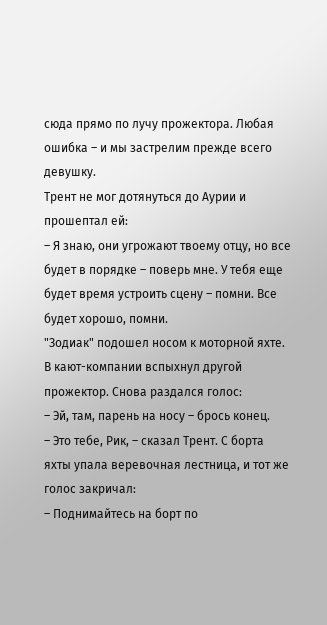сюда прямо по лучу прожектора. Любая ошибка – и мы застрелим прежде всего девушку.
Трент не мог дотянуться до Аурии и прошептал ей:
– Я знаю, они угрожают твоему отцу, но все будет в порядке – поверь мне. У тебя еще будет время устроить сцену – помни. Все будет хорошо, помни.
"Зодиак" подошел носом к моторной яхте. В кают-компании вспыхнул другой прожектор. Снова раздался голос:
– Эй, там, парень на носу – брось конец.
– Это тебе, Рик, – сказал Трент. С борта яхты упала веревочная лестница, и тот же голос закричал:
– Поднимайтесь на борт по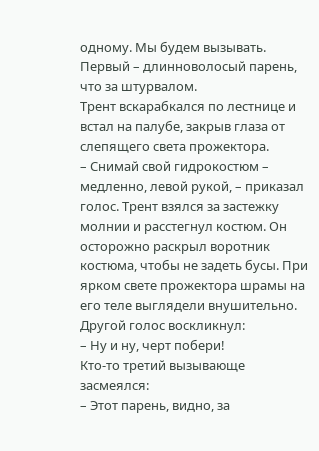одному. Мы будем вызывать. Первый – длинноволосый парень, что за штурвалом.
Трент вскарабкался по лестнице и встал на палубе, закрыв глаза от слепящего света прожектора.
– Снимай свой гидрокостюм – медленно, левой рукой, – приказал голос. Трент взялся за застежку молнии и расстегнул костюм. Он осторожно раскрыл воротник костюма, чтобы не задеть бусы. При ярком свете прожектора шрамы на его теле выглядели внушительно. Другой голос воскликнул:
– Ну и ну, черт побери!
Кто-то третий вызывающе засмеялся:
– Этот парень, видно, за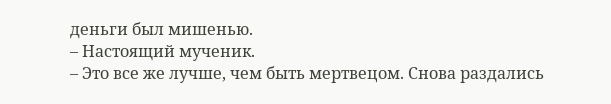деньги был мишенью.
– Настоящий мученик.
– Это все же лучше, чем быть мертвецом. Снова раздались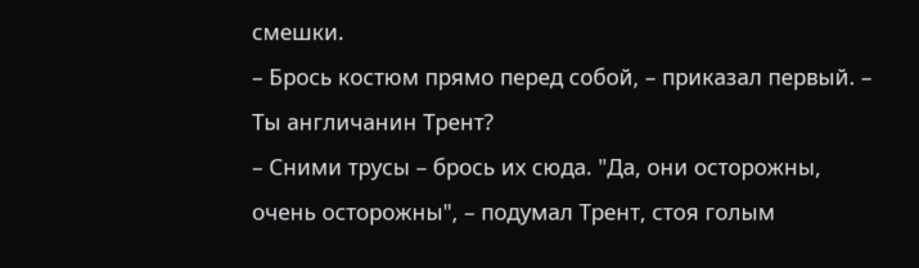смешки.
– Брось костюм прямо перед собой, – приказал первый. – Ты англичанин Трент?
– Сними трусы – брось их сюда. "Да, они осторожны, очень осторожны", – подумал Трент, стоя голым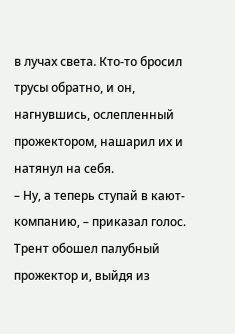в лучах света. Кто-то бросил трусы обратно, и он, нагнувшись, ослепленный прожектором, нашарил их и натянул на себя.
– Ну, а теперь ступай в кают-компанию, – приказал голос.
Трент обошел палубный прожектор и, выйдя из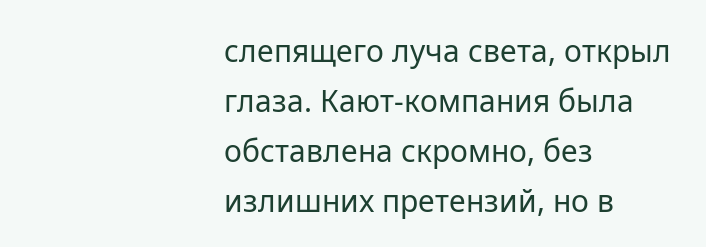слепящего луча света, открыл глаза. Кают-компания была обставлена скромно, без излишних претензий, но в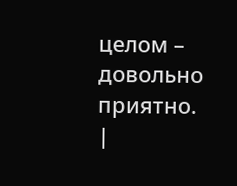целом – довольно приятно. |